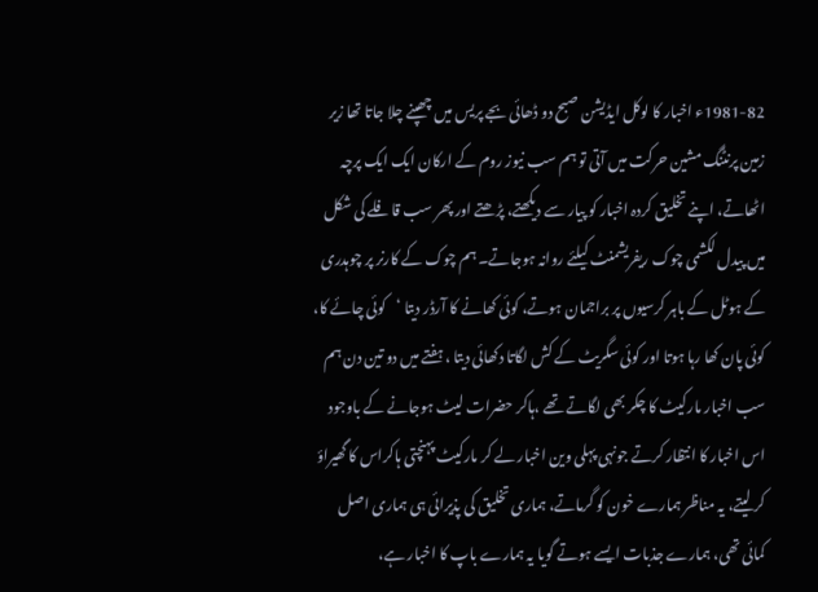1981-82ء اخبار کا لوکل ایڈیشن صبح دو ڈھائی بجے پریس میں چھپنے چلا جاتا تھا زیر زمین پرنٹنگ مشین حرکت میں آتی تو ہم سب نیوز روم کے ارکان ایک ایک پرچہ اٹھاتے، اپنے تخلیق کردہ اخبار کو پیار سے دیکھتے، پڑھتے اور پھر سب قافلے کی شکل میں پیدل لکشمی چوک ریفریشمنٹ کیلئے روانہ ہوجاتے۔ ہم چوک کے کارنر پر چوہدری کے ہوٹل کے باہر کرسیوں پر براجمان ہوتے، کوئی کھانے کا آرڈر دیتا ‘کوئی چائے کا، کوئی پان کھا رہا ہوتا اور کوئی سگریٹ کے کش لگاتا دکھائی دیتا ، ہفتے میں دو تین دن ہم سب اخبار مارکیٹ کا چکر بھی لگاتے تھے ،ہاکر حضرات لیٹ ہوجانے کے باوجود اس اخبار کا انتظار کرتے جونہی پہلی وین اخبار لے کر مارکیٹ پہنچتی ہاکراس کا گھیراؤ کر لیتے، یہ مناظر ہمارے خون کو گرماتے، ہماری تخلیق کی پذیرائی ہی ہماری اصل کمائی تھی، ہمارے جذبات ایسے ہوتے گویا یہ ہمارے باپ کا اخبار ہے،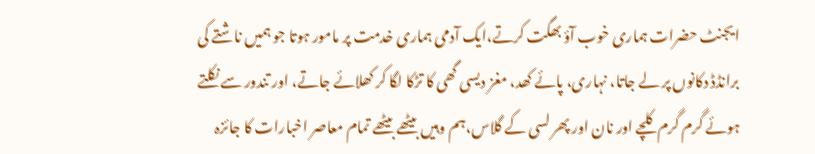ایجنٹ حضرات ہماری خوب آؤ بھگت کرتے،ایک آدمی ہماری خدمت پر مامور ہوتا جو ہمیں ناشتے کی برانڈڈ دکانوں پر لے جاتا، نہاری، پائے کھد، مغز دیسی گھی کا تڑکا لگا کر کھلائے جاتے، اور تندور سے نکلتے ہوئے گرم گرم کلچے اور نان اور پھر لسی کے گلاس،ہم وہیں بیٹھے بیٹھے تمام معاصر اخبارات کا جائزہ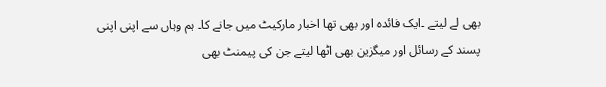بھی لے لیتے ۔ایک فائدہ اور بھی تھا اخبار مارکیٹ میں جانے کا۔ ہم وہاں سے اپنی اپنی پسند کے رسائل اور میگزین بھی اٹھا لیتے جن کی پیمنٹ بھی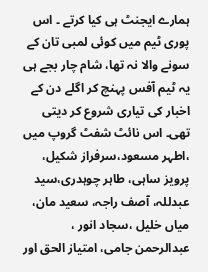ہمارے ایجنٹ ہی کیا کرتے ۔ اس پوری ٹیم میں کوئی لمبی تان کے سونے والا نہ تھا، شام چار بجے ہی یہ ٹیم آفس پہنچ کر اگلے دن کے اخبار کی تیاری شروع کر دیتی تھی۔ اس نائٹ شفٹ گروپ میں ،اطہر مسعود،سرفراز شکیل، پرویز ساہی، طاہر چوہدری،سید عبدللہ، آصف راجہ، سعید مان، میاں خلیل ،سجاد انور ، عبدالرحمن جامی، امتیاز الحق اور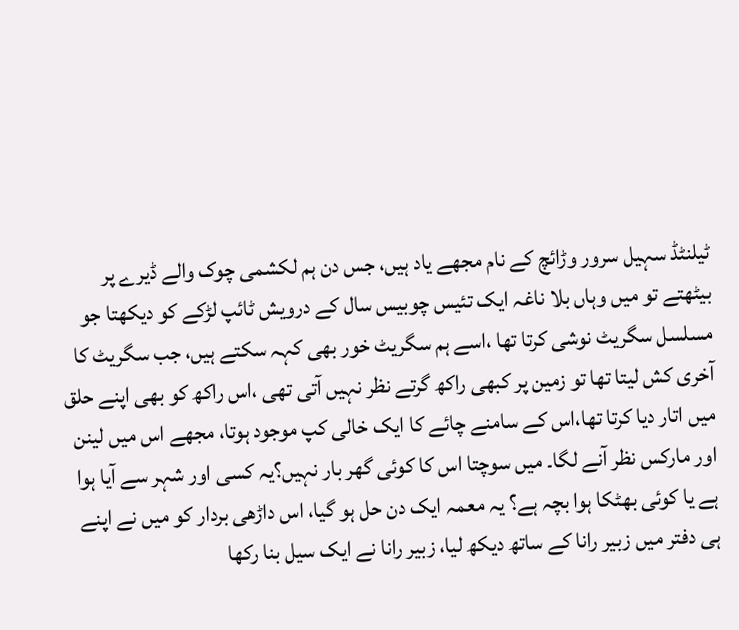ٹیلنٹڈ سہیل سرور وڑائچ کے نام مجھے یاد ہیں، جس دن ہم لکشمی چوک والے ڈیرے پر بیٹھتے تو میں وہاں بلا ناغہ ایک تئیس چوبیس سال کے درویش ٹائپ لڑکے کو دیکھتا جو مسلسل سگریٹ نوشی کرتا تھا ،اسے ہم سگریٹ خور بھی کہہ سکتے ہیں، جب سگریٹ کا آخری کش لیتا تھا تو زمین پر کبھی راکھ گرتے نظر نہیں آتی تھی ،اس راکھ کو بھی اپنے حلق میں اتار دیا کرتا تھا،اس کے سامنے چائے کا ایک خالی کپ موجود ہوتا، مجھے اس میں لینن اور مارکس نظر آنے لگا۔ میں سوچتا اس کا کوئی گھر بار نہیں؟یہ کسی اور شہر سے آیا ہوا ہے یا کوئی بھٹکا ہوا بچہ ہے؟ یہ معمہ ایک دن حل ہو گیا، اس داڑھی بردار کو میں نے اپنے ہی دفتر میں زبیر رانا کے ساتھ دیکھ لیا، زبیر رانا نے ایک سیل بنا رکھا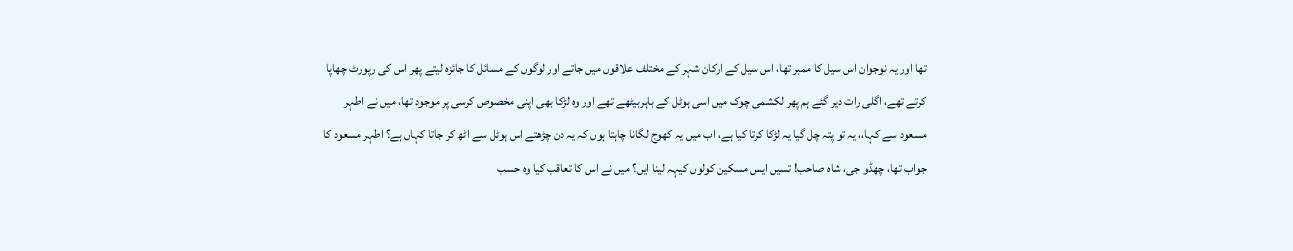تھا اور یہ نوجوان اس سیل کا ممبر تھا، اس سیل کے ارکان شہر کے مختلف علاقوں میں جاتے اور لوگوں کے مسائل کا جائزہ لیتے پھر اس کی رپورٹ چھاپا کرتے تھے، اگلی رات دیر گئے ہم پھر لکشمی چوک میں اسی ہوٹل کے باہربیٹھے تھے اور وہ لڑکا بھی اپنی مخصوص کرسی پر موجود تھا، میں نے اطہر مسعود سے کہا،، یہ تو پتہ چل گیا یہ لڑکا کرتا کیا ہے، اب میں یہ کھوج لگانا چاہتا ہوں کہ یہ دن چڑھتے اس ہوٹل سے اٹھ کر جاتا کہاں ہے؟ اطہر مسعود کا جواب تھا، چھڈو جی، شاہ صاحب! تسیں ایس مسکین کولوں کیہہ لینا ایں؟ میں نے اس کا تعاقب کیا وہ حسب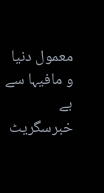معمول دنیا و مافیہا سے بے خبرسگریٹ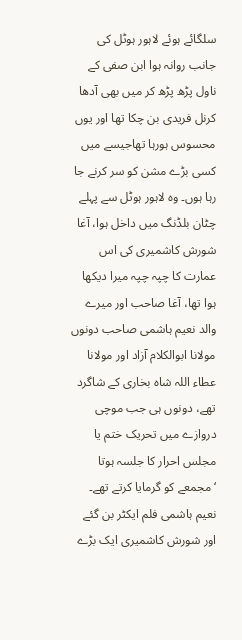سلگائے ہوئے لاہور ہوٹل کی جانب روانہ ہوا ابن صفی کے ناول پڑھ پڑھ کر میں بھی آدھا کرنل فریدی بن چکا تھا اور یوں محسوس ہورہا تھاجیسے میں کسی بڑے مشن کو سر کرنے جا رہا ہوں۔ وہ لاہور ہوٹل سے پہلے چٹان بلڈنگ میں داخل ہوا، آغا شورش کاشمیری کی اس عمارت کا چپہ چپہ میرا دیکھا ہوا تھا، آغا صاحب اور میرے والد نعیم ہاشمی صاحب دونوں مولانا ابوالکلام آزاد اور مولانا عطاء اللہ شاہ بخاری کے شاگرد تھے، دونوں ہی جب موچی دروازے میں تحریک ختم یا مجلس احرار کا جلسہ ہوتا ‘مجمعے کو گرمایا کرتے تھے۔ نعیم ہاشمی فلم ایکٹر بن گئے اور شورش کاشمیری ایک بڑے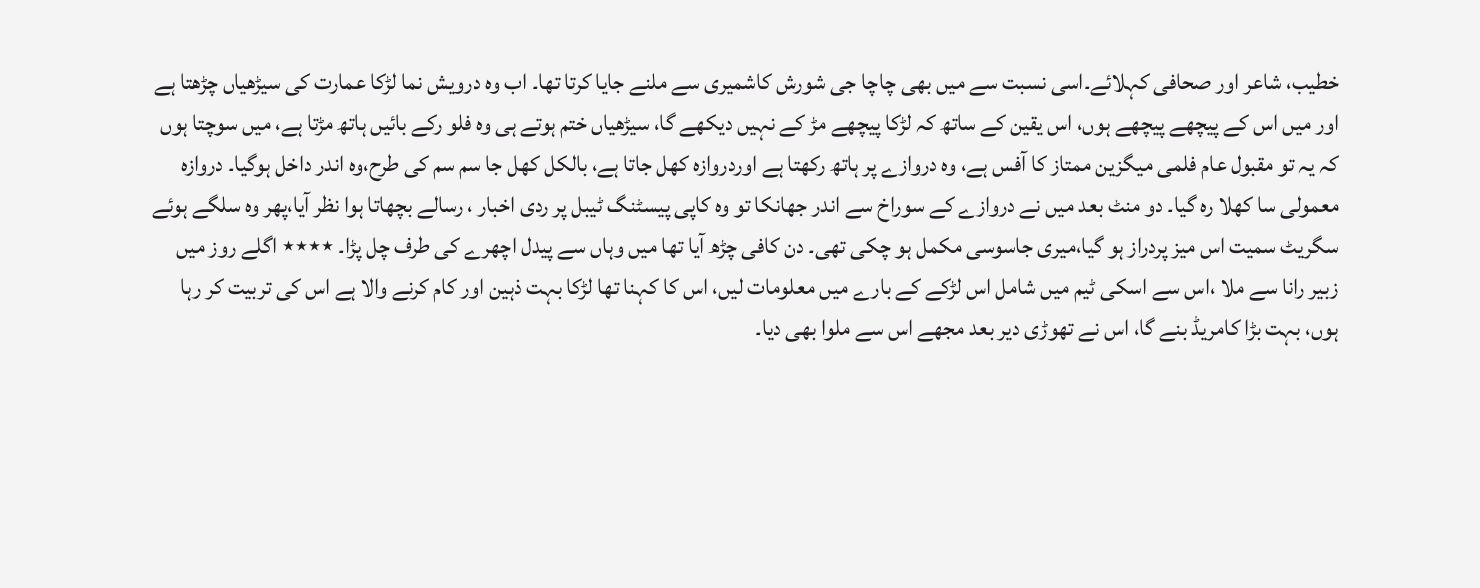خطیب، شاعر اور صحافی کہلائے۔اسی نسبت سے میں بھی چاچا جی شورش کاشمیری سے ملنے جایا کرتا تھا۔ اب وہ درویش نما لڑکا عمارت کی سیڑھیاں چڑھتا ہے اور میں اس کے پیچھے پیچھے ہوں، اس یقین کے ساتھ کہ لڑکا پیچھے مڑ کے نہیں دیکھے گا، سیڑھیاں ختم ہوتے ہی وہ فلو رکے بائیں ہاتھ مڑتا ہے، میں سوچتا ہوں کہ یہ تو مقبول عام فلمی میگزین ممتاز کا آفس ہے، وہ دروازے پر ہاتھ رکھتا ہے اوردروازہ کھل جاتا ہے، بالکل کھل جا سم سم کی طرح،وہ اندر داخل ہوگیا۔ دروازہ معمولی سا کھلا رہ گیا۔ دو منٹ بعد میں نے دروازے کے سوراخ سے اندر جھانکا تو وہ کاپی پیسٹنگ ٹیبل پر ردی اخبار ، رسالے بچھاتا ہوا نظر آیا،پھر وہ سلگے ہوئے سگریٹ سمیت اس میز پردراز ہو گیا،میری جاسوسی مکمل ہو چکی تھی۔ دن کافی چڑھ آیا تھا میں وہاں سے پیدل اچھرے کی طرف چل پڑا۔ ٭٭٭٭ اگلے روز میں زبیر رانا سے ملا ،اس سے اسکی ٹیم میں شامل اس لڑکے کے بارے میں معلومات لیں، اس کا کہنا تھا لڑکا بہت ذہین اور کام کرنے والا ہے اس کی تربیت کر رہا ہوں، بہت بڑا کامریڈ بنے گا، اس نے تھوڑی دیر بعد مجھے اس سے ملوا بھی دیا۔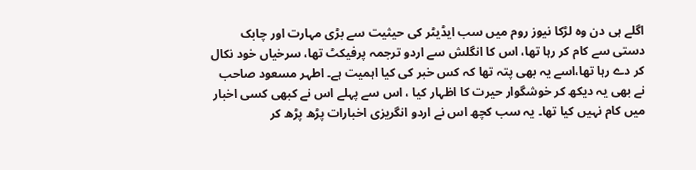اگلے ہی دن وہ لڑکا نیوز روم میں سب ایڈیٹر کی حیثیت سے بڑی مہارت اور چابک دستی سے کام کر رہا تھا، اس کا انگلش سے اردو ترجمہ پرفیکٹ تھا، سرخیاں خود نکال کر دے رہا تھا،اسے یہ بھی پتہ تھا کہ کس خبر کی کیا اہمیت ہے۔ اطہر مسعود صاحب نے بھی یہ دیکھ کر خوشگوار حیرت کا اظہار کیا ، اس سے پہلے اس نے کبھی کسی اخبار میں کام نہیں کیا تھا۔ یہ سب کچھ اس نے اردو انگریزی اخبارات پڑھ پڑھ کر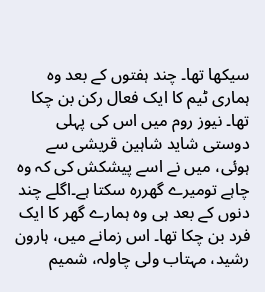سیکھا تھا۔ چند ہفتوں کے بعد وہ ہماری ٹیم کا ایک فعال رکن بن چکا تھا۔ نیوز روم میں اس کی پہلی دوستی شاید شاہین قریشی سے ہوئی، میں نے اسے پیشکش کی کہ وہ چاہے تومیرے گھررہ سکتا ہے۔اگلے چند دنوں کے بعد ہی وہ ہمارے گھر کا ایک فرد بن چکا تھا۔ اس زمانے میں، ہارون رشید، مہتاب ولی چاولہ، شمیم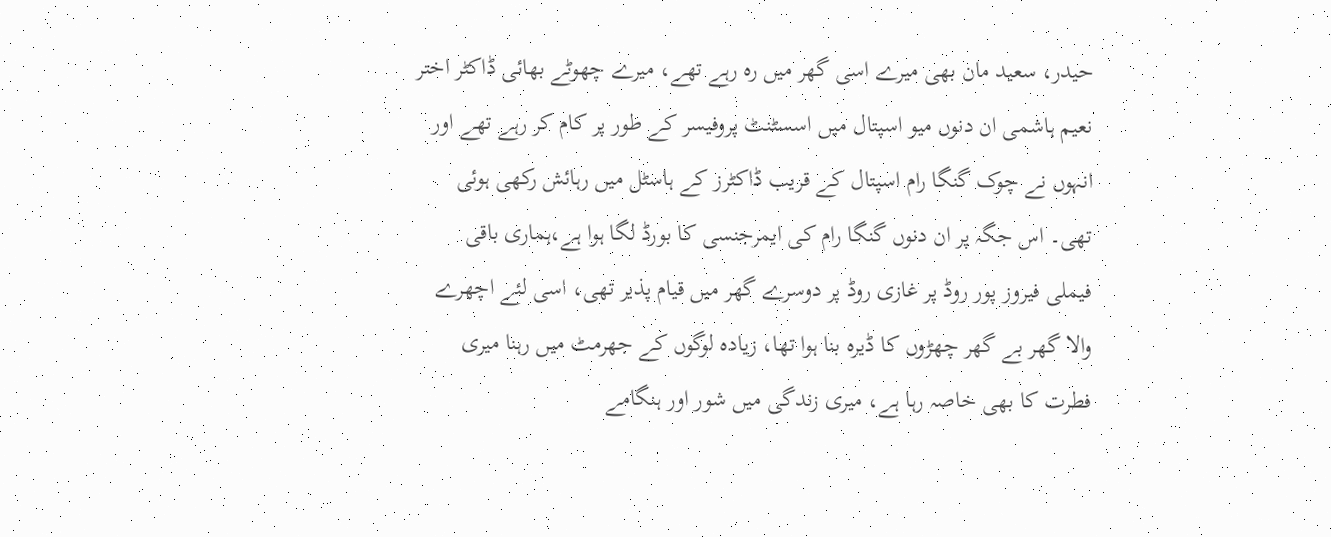حیدر، سعید مان بھی میرے اسی گھر میں رہ رہے تھے، میرے چھوٹے بھائی ڈاکٹر اختر نعیم ہاشمی ان دنوں میو اسپتال میں اسسٹنٹ پروفیسر کے طور پر کام کر رہے تھے اور انہوں نے چوک گنگا رام اسپتال کے قریب ڈاکٹرز کے ہاسٹل میں رہائش رکھی ہوئی تھی۔ اس جگہ پر ان دنوں گنگا رام کی ایمرجنسی کا بورڈ لگا ہوا ہے،ہماری باقی فیملی فیروز پور روڈ پر غازی روڈ پر دوسرے گھر میں قیام پذیر تھی، اسی لئے اچھرے والا گھر بے گھر چھڑوں کا ڈیرہ بنا ہوا تھا، زیادہ لوگوں کے جھرمٹ میں رہنا میری فطرت کا بھی خاصہ رہا ہے، میری زندگی میں شور اور ہنگامے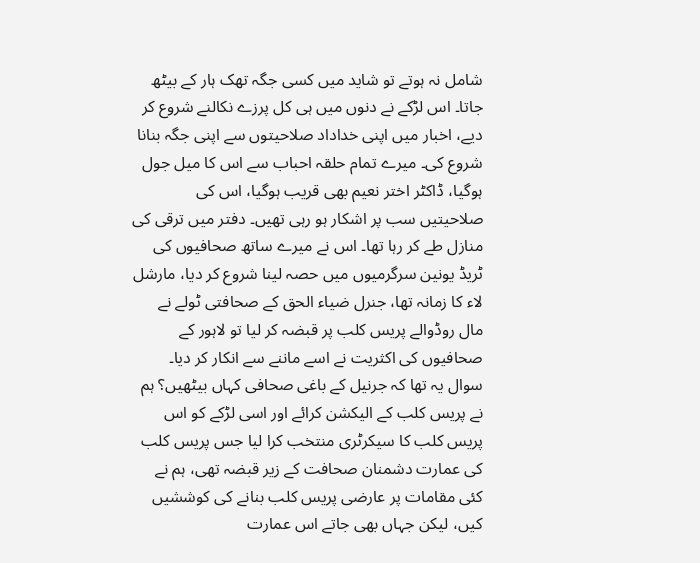شامل نہ ہوتے تو شاید میں کسی جگہ تھک ہار کے بیٹھ جاتا۔ اس لڑکے نے دنوں میں ہی کل پرزے نکالنے شروع کر دیے، اخبار میں اپنی خداداد صلاحیتوں سے اپنی جگہ بنانا شروع کی۔ میرے تمام حلقہ احباب سے اس کا میل جول ہوگیا، ڈاکٹر اختر نعیم بھی قریب ہوگیا، اس کی صلاحیتیں سب پر اشکار ہو رہی تھیں۔ دفتر میں ترقی کی منازل طے کر رہا تھا۔ اس نے میرے ساتھ صحافیوں کی ٹریڈ یونین سرگرمیوں میں حصہ لینا شروع کر دیا، مارشل لاء کا زمانہ تھا، جنرل ضیاء الحق کے صحافتی ٹولے نے مال روڈوالے پریس کلب پر قبضہ کر لیا تو لاہور کے صحافیوں کی اکثریت نے اسے ماننے سے انکار کر دیا۔ سوال یہ تھا کہ جرنیل کے باغی صحافی کہاں بیٹھیں؟ ہم نے پریس کلب کے الیکشن کرائے اور اسی لڑکے کو اس پریس کلب کا سیکرٹری منتخب کرا لیا جس پریس کلب کی عمارت دشمنان صحافت کے زیر قبضہ تھی، ہم نے کئی مقامات پر عارضی پریس کلب بنانے کی کوششیں کیں، لیکن جہاں بھی جاتے اس عمارت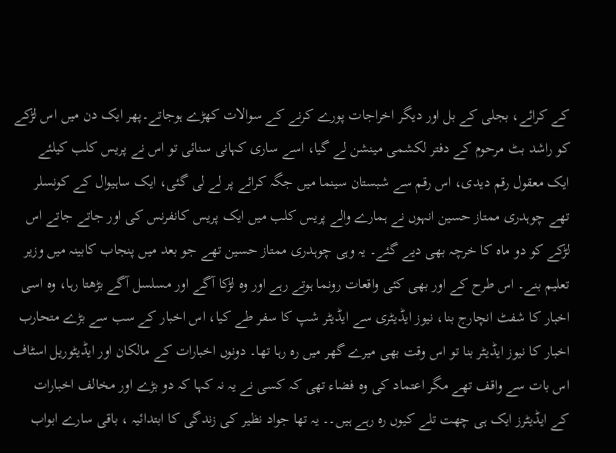کے کرائے، بجلی کے بل اور دیگر اخراجات پورے کرنے کے سوالات کھڑے ہوجاتے۔پھر ایک دن میں اس لڑکے کو راشد بٹ مرحوم کے دفتر لکشمی مینشن لے گیا، اسے ساری کہانی سنائی تو اس نے پریس کلب کیلئے ایک معقول رقم دیدی، اس رقم سے شبستان سینما میں جگہ کرائے پر لے لی گئی، ایک ساہیوال کے کونسلر تھے چوہدری ممتاز حسین انہوں نے ہمارے والے پریس کلب میں ایک پریس کانفرنس کی اور جاتے جاتے اس لڑکے کو دو ماہ کا خرچہ بھی دیے گئے۔ یہ وہی چوہدری ممتاز حسین تھے جو بعد میں پنجاب کابینہ میں وزیر تعلیم بنے۔ اس طرح کے اور بھی کئی واقعات رونما ہوتے رہے اور وہ لڑکا آگے اور مسلسل آگے بڑھتا رہا، وہ اسی اخبار کا شفٹ انچارج بنا، نیوز ایڈیٹری سے ایڈیٹر شپ کا سفر طے کیا، اس اخبار کے سب سے بڑے متحارب اخبار کا نیوز ایڈیٹر بنا تو اس وقت بھی میرے گھر میں رہ رہا تھا۔ دونوں اخبارات کے مالکان اور ایڈیٹوریل اسٹاف اس بات سے واقف تھے مگر اعتماد کی وہ فضاء تھی کہ کسی نے یہ نہ کہا کہ دو بڑے اور مخالف اخبارات کے ایڈیٹرز ایک ہی چھت تلے کیوں رہ رہے ہیں۔۔ یہ تھا جواد نظیر کی زندگی کا ابتدائیہ ، باقی سارے ابواب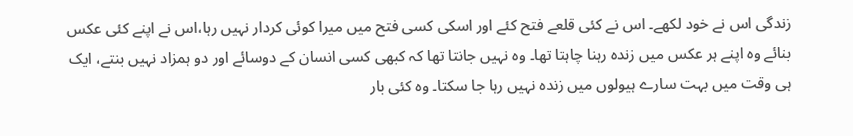زندگی اس نے خود لکھے۔ اس نے کئی قلعے فتح کئے اور اسکی کسی فتح میں میرا کوئی کردار نہیں رہا،اس نے اپنے کئی عکس بنائے وہ اپنے ہر عکس میں زندہ رہنا چاہتا تھا۔ وہ نہیں جانتا تھا کہ کبھی کسی انسان کے دوسائے اور دو ہمزاد نہیں بنتے، ایک ہی وقت میں بہت سارے ہیولوں میں زندہ نہیں رہا جا سکتا۔ وہ کئی بار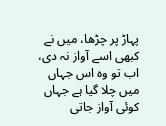پہاڑ پر چڑھا، میں نے کبھی اسے آواز نہ دی، اب تو وہ اس جہاں میں چلا گیا ہے جہاں کوئی آواز جاتی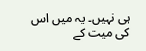ہی نہیں۔ یہ میں اس کی میت کے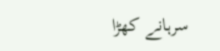سرہانے کھڑا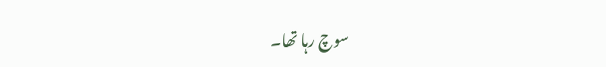سوچ رہا تھا۔